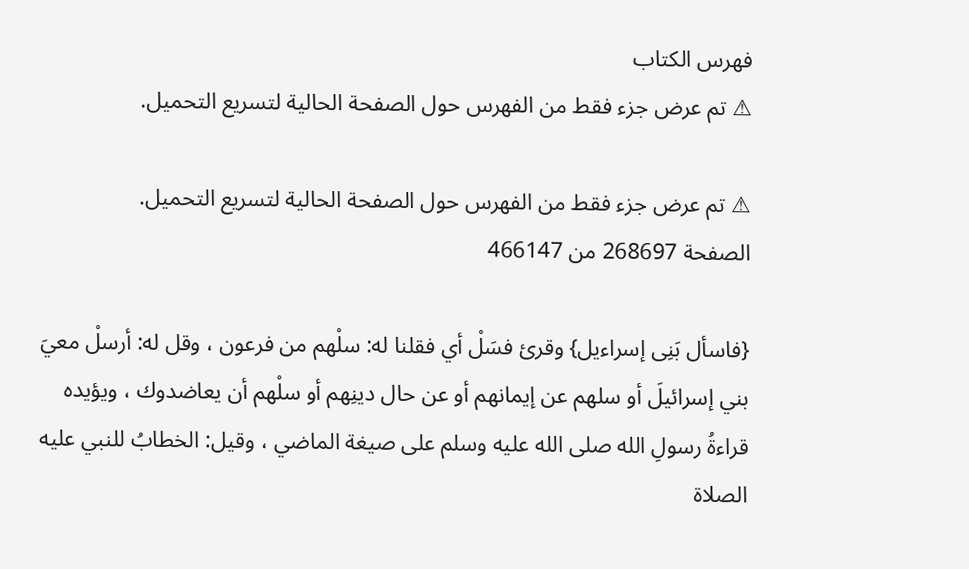فهرس الكتاب
⚠ تم عرض جزء فقط من الفهرس حول الصفحة الحالية لتسريع التحميل.

⚠ تم عرض جزء فقط من الفهرس حول الصفحة الحالية لتسريع التحميل.
الصفحة 268697 من 466147

{فاسأل بَنِى إسراءيل} وقرئ فسَلْ أي فقلنا له: سلْهم من فرعون ، وقل له: أرسلْ معيَ بني إسرائيلَ أو سلهم عن إيمانهم أو عن حال دينِهم أو سلْهم أن يعاضدوك ، ويؤيده قراءةُ رسولِ الله صلى الله عليه وسلم على صيغة الماضي ، وقيل: الخطابُ للنبي عليه الصلاة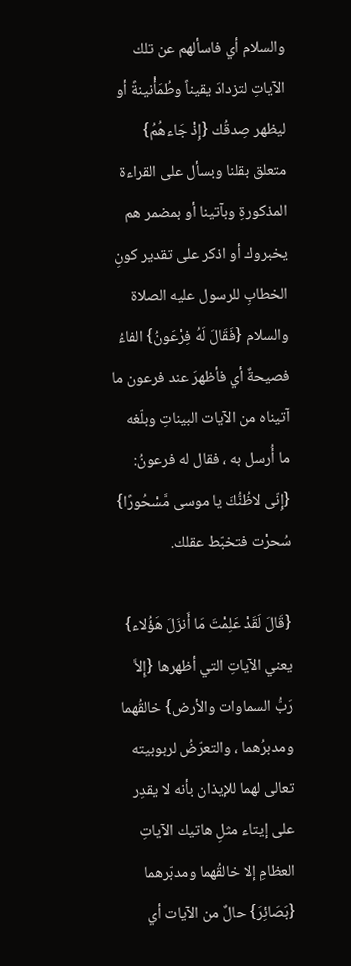والسلام أي فاسألهم عن تلك الآياتِ لتزدادَ يقيناً وطُمَأْنينةً أو ليظهر صِدقُك {إِذْ جَاءهُمُ} متعلق بقلنا وبسأل على القراءة المذكورةِ وبآتينا أو بمضمر هم يخبروك أو اذكر على تقدير كونِ الخطابِ للرسول عليه الصلاة والسلام {فَقَالَ لَهُ فِرْعَونُ} الفاءُ فصيحةٌ أي فأظهرَ عند فرعون ما آتيناه من الآيات البيناتِ وبلّغه ما أُرسل به ، فقال له فرعونُ: {إِنّى لاظُنُّكَ يا موسى مَّسْحُورًا} سُحرْت فتخبّط عقلك.

{قَالَ لَقَدْ عَلِمْتَ مَا أَنزَلَ هَؤُلاء} يعني الآياتِ التي أظهرها {إِلاَّ رَبُّ السماوات والأرض} خالقُهما ومدبرُهما ، والتعرّضُ لربوبيته تعالى لهما للإيذان بأنه لا يقدِر على إيتاء مثلِ هاتيك الآياتِ العظامِ إلا خالقُهما ومدبّرهما {بَصَائِرَ} حالٌ من الآيات أي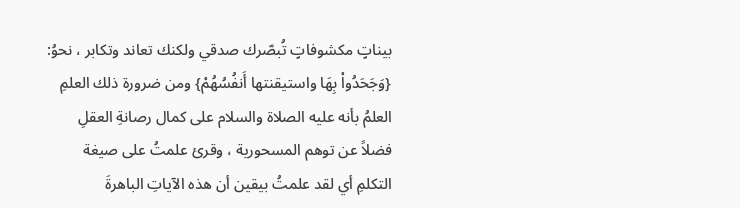بيناتٍ مكشوفاتٍ تُبصّرك صدقي ولكنك تعاند وتكابر ، نحوُ: {وَجَحَدُواْ بِهَا واستيقنتها أَنفُسُهُمْ} ومن ضرورة ذلك العلمِ العلمُ بأنه عليه الصلاة والسلام على كمال رصانةِ العقلِ فضلاً عن توهم المسحورية ، وقرئ علمتُ على صيغة التكلمِ أي لقد علمتُ بيقين أن هذه الآياتِ الباهرةَ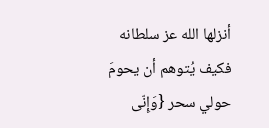أنزلها الله عز سلطانه فكيف يُتوهم أن يحومَ حولي سحر {وَإِنّى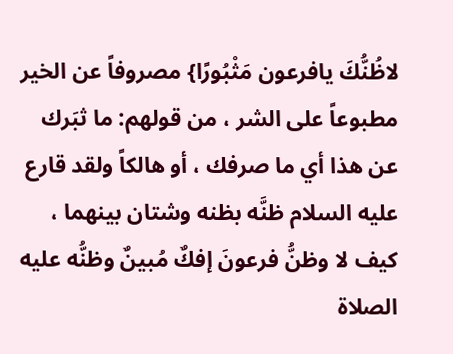لاظُنُّكَ يافرعون مَثْبُورًا} مصروفاً عن الخير مطبوعاً على الشر ، من قولهم: ما ثبَرك عن هذا أي ما صرفك ، أو هالكاً ولقد قارع عليه السلام ظنَّه بظنه وشتان بينهما ، كيف لا وظنُّ فرعونَ إفكٌ مُبينٌ وظنُّه عليه الصلاة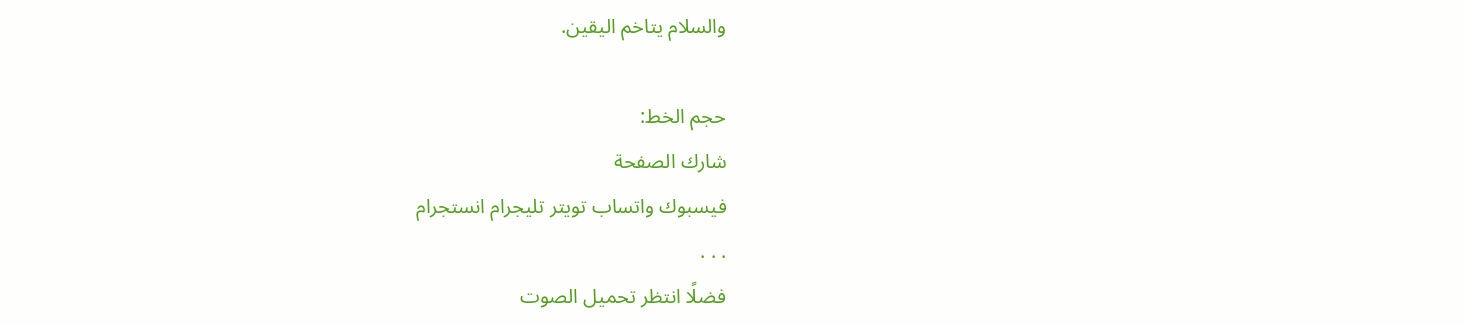والسلام يتاخم اليقين.

حجم الخط:
شارك الصفحة
فيسبوك واتساب تويتر تليجرام انستجرام
. . .
فضلًا انتظر تحميل الصوت